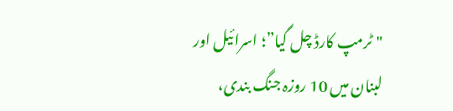"ٹرمپ کارڈ چل گیا”؛ اسرائیل اور لبنان میں 10 روزہ جنگ بندی،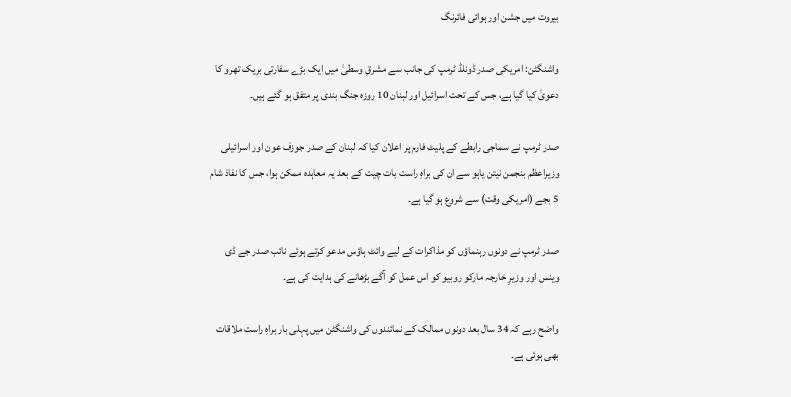بیروت میں جشن اور ہوائی فائرنگ

واشنگٹن: امریکی صدر ڈونلڈ ٹرمپ کی جانب سے مشرقِ وسطیٰ میں ایک بڑے سفارتی بریک تھرو کا دعویٰ کیا گیا ہے، جس کے تحت اسرائیل اور لبنان 10 روزہ جنگ بندی پر متفق ہو گئے ہیں۔

صدر ٹرمپ نے سماجی رابطے کے پلیٹ فارم پر اعلان کیا کہ لبنان کے صدر جوزف عون اور اسرائیلی وزیراعظم بنجمن نیتن یاہو سے ان کی براہِ راست بات چیت کے بعد یہ معاہدہ ممکن ہوا، جس کا نفاذ شام 5 بجے (امریکی وقت) سے شروع ہو گیا ہے۔

صدر ٹرمپ نے دونوں رہنماؤں کو مذاکرات کے لیے وائٹ ہاؤس مدعو کرتے ہوئے نائب صدر جے ڈی وینس اور وزیرِ خارجہ مارکو روبیو کو اس عمل کو آگے بڑھانے کی ہدایت کی ہے۔

واضح رہے کہ 34 سال بعد دونوں ممالک کے نمائندوں کی واشنگٹن میں پہلی بار براہِ راست ملاقات بھی ہوئی ہے۔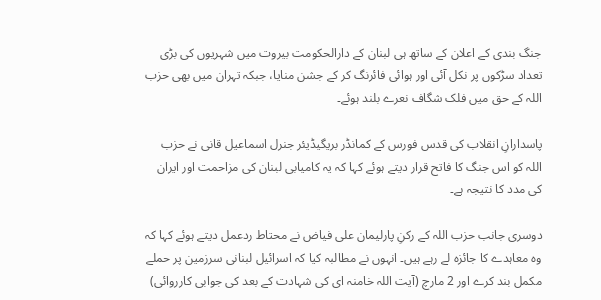جنگ بندی کے اعلان کے ساتھ ہی لبنان کے دارالحکومت بیروت میں شہریوں کی بڑی تعداد سڑکوں پر نکل آئی اور ہوائی فائرنگ کر کے جشن منایا، جبکہ تہران میں بھی حزب اللہ کے حق میں فلک شگاف نعرے بلند ہوئے۔

پاسدارانِ انقلاب کی قدس فورس کے کمانڈر بریگیڈیئر جنرل اسماعیل قانی نے حزب اللہ کو اس جنگ کا فاتح قرار دیتے ہوئے کہا کہ یہ کامیابی لبنان کی مزاحمت اور ایران کی مدد کا نتیجہ ہے۔

دوسری جانب حزب اللہ کے رکنِ پارلیمان علی فیاض نے محتاط ردعمل دیتے ہوئے کہا کہ وہ معاہدے کا جائزہ لے رہے ہیں۔ انہوں نے مطالبہ کیا کہ اسرائیل لبنانی سرزمین پر حملے مکمل بند کرے اور 2 مارچ (آیت اللہ خامنہ ای کی شہادت کے بعد کی جوابی کارروائی)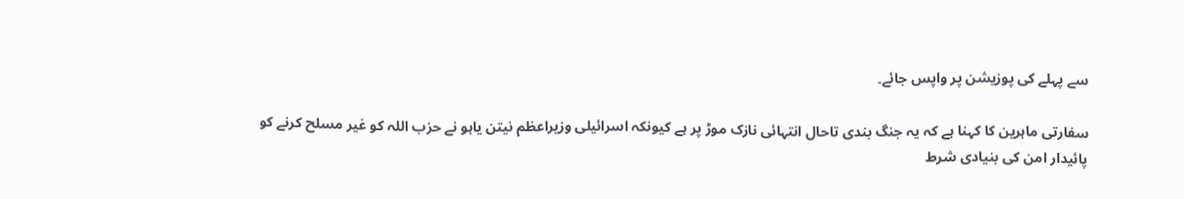سے پہلے کی پوزیشن پر واپس جائے۔

سفارتی ماہرین کا کہنا ہے کہ یہ جنگ بندی تاحال انتہائی نازک موڑ پر ہے کیونکہ اسرائیلی وزیراعظم نیتن یاہو نے حزب اللہ کو غیر مسلح کرنے کو پائیدار امن کی بنیادی شرط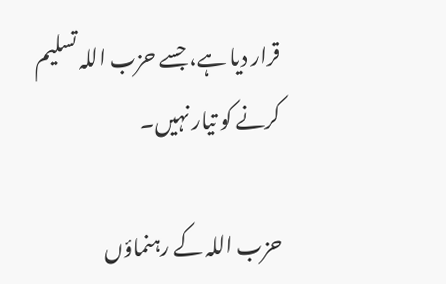قرار دیا ہے، جسے حزب اللہ تسلیم کرنے کو تیار نہیں۔

حزب اللہ کے رہنماؤں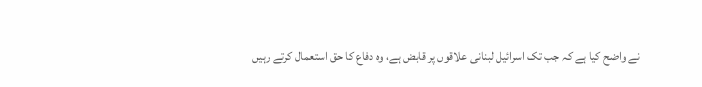نے واضح کیا ہے کہ جب تک اسرائیل لبنانی علاقوں پر قابض ہے، وہ دفاع کا حق استعمال کرتے رہیں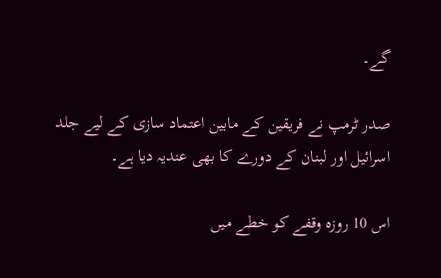گے۔

صدر ٹرمپ نے فریقین کے مابین اعتماد سازی کے لیے جلد اسرائیل اور لبنان کے دورے کا بھی عندیہ دیا ہے۔

اس 10 روزہ وقفے کو خطے میں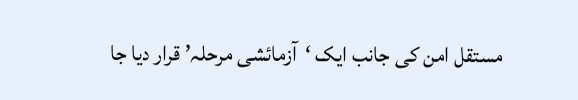مستقل امن کی جانب ایک ‘آزمائشی مرحلہ’ قرار دیا جا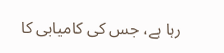رہا ہے، جس کی کامیابی کا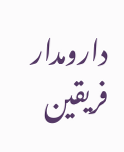دارومدار فریقین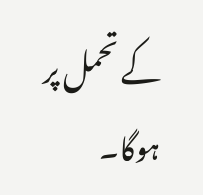کے تحمل پر ہوگا۔